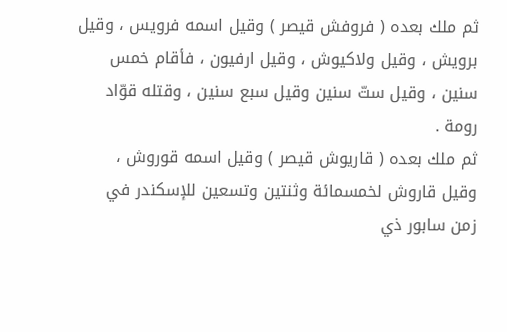ثم ملك بعده ( فروفش قيصر ) وقيل اسمه فرويس ، وقيل برويش ، وقيل ولاكيوش ، وقيل ارفيون ، فأقام خمس سنين ، وقيل ستّ سنين وقيل سبع سنين ، وقتله قوّاد رومة .
ثم ملك بعده ( قاريوش قيصر ) وقيل اسمه قوروش ، وقيل قاروش لخمسمائة وثنتين وتسعين للإسكندر في زمن سابور ذي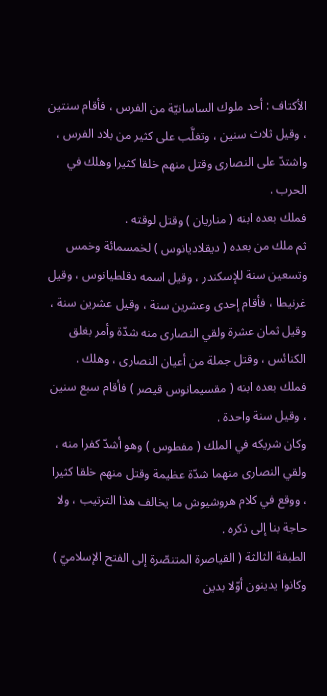الأكتاف : أحد ملوك الساسانيّة من الفرس ، فأقام سنتين ، وقيل ثلاث سنين ، وتغلَّب على كثير من بلاد الفرس ، واشتدّ على النصارى وقتل منهم خلقا كثيرا وهلك في الحرب .
فملك بعده ابنه ( مناريان ) وقتل لوقته .
ثم ملك من بعده ( ديقلاديانوس ) لخمسمائة وخمس وتسعين سنة للإسكندر ، وقيل اسمه دقلطيانوس ، وقيل غرنيطا ، فأقام إحدى وعشرين سنة ، وقيل عشرين سنة ، وقيل ثمان عشرة ولقي النصارى منه شدّة وأمر بغلق الكنائس ، وقتل جملة من أعيان النصارى ، وهلك .
فملك بعده ابنه ( مقسيمانوس قيصر ) فأقام سبع سنين ، وقيل سنة واحدة .
وكان شريكه في الملك ( مفطوس ) وهو أشدّ كفرا منه ، ولقي النصارى منهما شدّة عظيمة وقتل منهم خلقا كثيرا ، ووقع في كلام هروشيوش ما يخالف هذا الترتيب ، ولا حاجة بنا إلى ذكره .
الطبقة الثالثة ( القياصرة المتنصّرة إلى الفتح الإسلاميّ )
وكانوا يدينون أوّلا بدين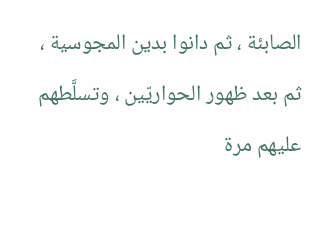الصابئة ، ثم دانوا بدين المجوسية ، ثم بعد ظهور الحواريّين ، وتسلَّطهم عليهم مرة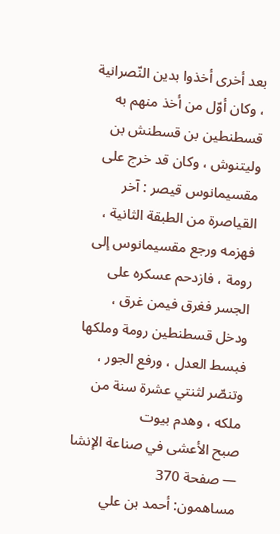بعد أخرى أخذوا بدين النّصرانية ، وكان أوّل من أخذ منهم به قسطنطين بن قسطنش بن وليتنوش ، وكان قد خرج على مقسيمانوس قيصر : آخر القياصرة من الطبقة الثانية ، فهزمه ورجع مقسيمانوس إلى رومة ، فازدحم عسكره على الجسر فغرق فيمن غرق ، ودخل قسطنطين رومة وملكها فبسط العدل ، ورفع الجور ، وتنصّر لثنتي عشرة سنة من ملكه ، وهدم بيوت
صبح الأعشى في صناعة الإنشا — صفحة 370
مساهمون: أحمد بن علي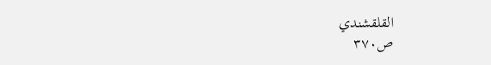القلقشندي
ص٣٧٠